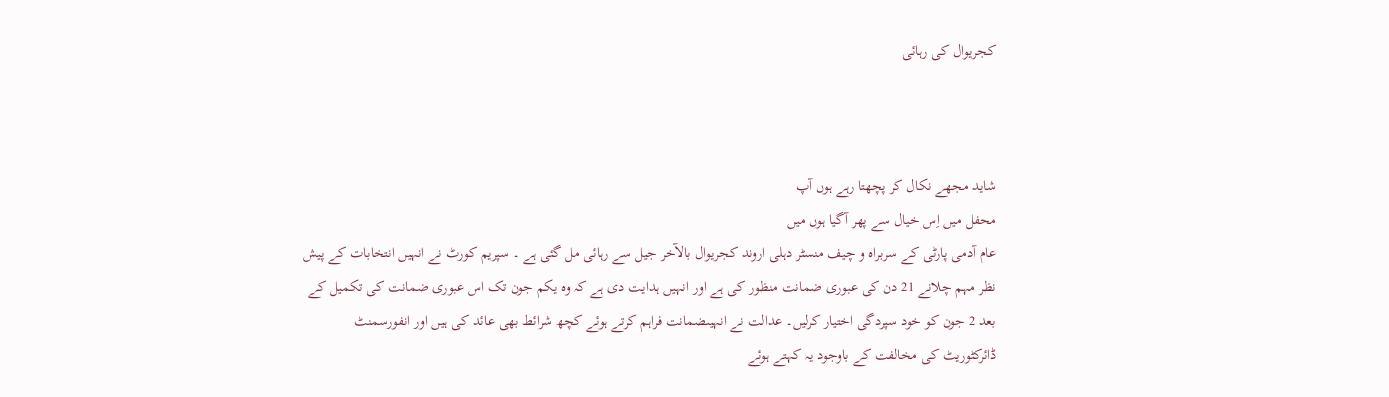کجریوال کی رہائی



شاید مجھے نکال کر پچھتا رہے ہوں آپ
محفل میں اِس خیال سے پھر آگیا ہوں میں
عام آدمی پارٹی کے سربراہ و چیف منسٹر دہلی اروند کجریوال بالآخر جیل سے رہائی مل گئی ہے ۔ سپریم کورٹ نے انہیں انتخابات کے پیش نظر مہم چلانے 21 دن کی عبوری ضمانت منظور کی ہے اور انہیں ہدایت دی ہے کہ وہ یکم جون تک اس عبوری ضمانت کی تکمیل کے بعد 2 جون کو خود سپردگی اختیار کرلیں۔ عدالت نے انہیںضمانت فراہم کرتے ہوئے کچھ شرائط بھی عائد کی ہیں اور انفورسمنٹ ڈائرکٹوریٹ کی مخالفت کے باوجود یہ کہتے ہوئے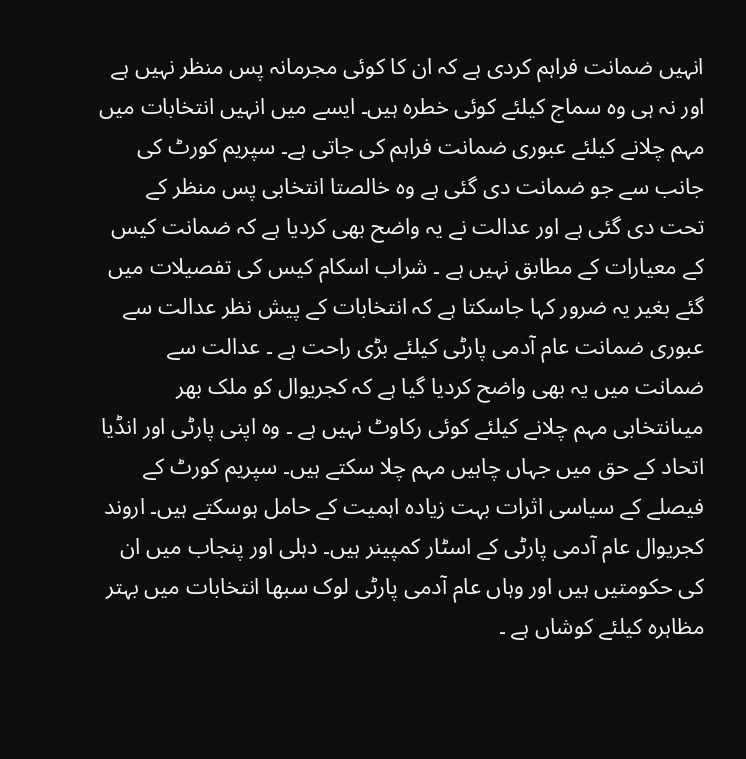انہیں ضمانت فراہم کردی ہے کہ ان کا کوئی مجرمانہ پس منظر نہیں ہے اور نہ ہی وہ سماج کیلئے کوئی خطرہ ہیں۔ ایسے میں انہیں انتخابات میں مہم چلانے کیلئے عبوری ضمانت فراہم کی جاتی ہے۔ سپریم کورٹ کی جانب سے جو ضمانت دی گئی ہے وہ خالصتا انتخابی پس منظر کے تحت دی گئی ہے اور عدالت نے یہ واضح بھی کردیا ہے کہ ضمانت کیس کے معیارات کے مطابق نہیں ہے ۔ شراب اسکام کیس کی تفصیلات میں گئے بغیر یہ ضرور کہا جاسکتا ہے کہ انتخابات کے پیش نظر عدالت سے عبوری ضمانت عام آدمی پارٹی کیلئے بڑی راحت ہے ۔ عدالت سے ضمانت میں یہ بھی واضح کردیا گیا ہے کہ کجریوال کو ملک بھر میںانتخابی مہم چلانے کیلئے کوئی رکاوٹ نہیں ہے ۔ وہ اپنی پارٹی اور انڈیا اتحاد کے حق میں جہاں چاہیں مہم چلا سکتے ہیں۔ سپریم کورٹ کے فیصلے کے سیاسی اثرات بہت زیادہ اہمیت کے حامل ہوسکتے ہیں۔ اروند کجریوال عام آدمی پارٹی کے اسٹار کمپینر ہیں۔ دہلی اور پنجاب میں ان کی حکومتیں ہیں اور وہاں عام آدمی پارٹی لوک سبھا انتخابات میں بہتر مظاہرہ کیلئے کوشاں ہے ۔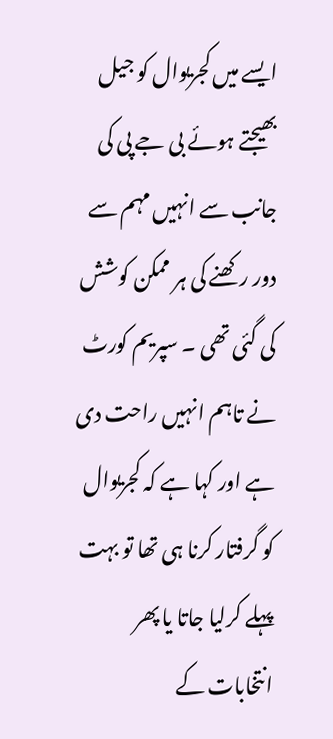ایسے میں کجریوال کو جیل بھیجتے ہوئے بی جے پی کی جانب سے انہیں مہم سے دور رکھنے کی ہر ممکن کوشش کی گئی تھی ۔ سپریم کورٹ نے تاہم انہیں راحت دی ہے اور کہا ہے کہ کجریوال کو گرفتار کرنا ہی تھا تو بہت پہلے کرلیا جاتا یا پھر انتخابات کے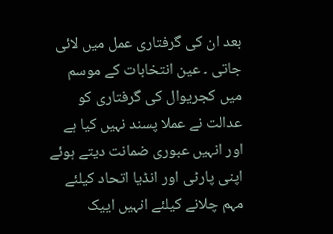بعد ان کی گرفتاری عمل میں لائی جاتی ۔ عین انتخابات کے موسم میں کجریوال کی گرفتاری کو عدالت نے عملا پسند نہیں کیا ہے اور انہیں عبوری ضمانت دیتے ہوئے اپنی پارٹی اور انڈیا اتحاد کیلئے مہم چلانے کیلئے انہیں اییک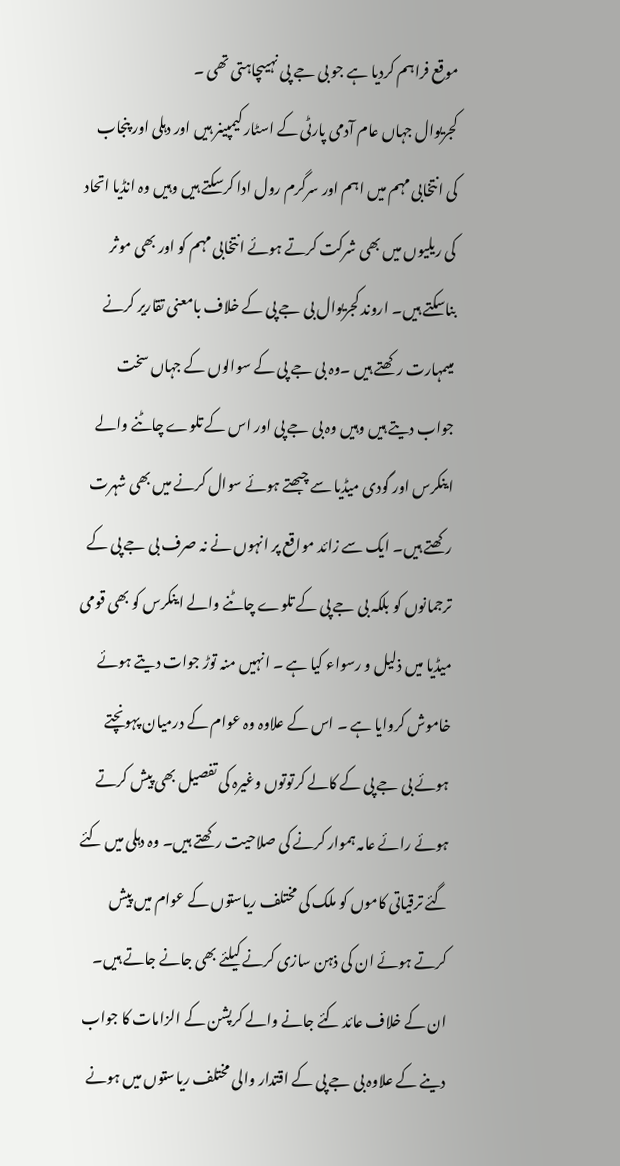موقع فراہم کردیا ہے جو بی جے پی نہیںچاہتی تھی ۔
کجریوال جہاں عام آدمی پارٹی کے اسٹار کیمپینر ہیں اور دہلی اور پنجاب کی انتخابی مہم میں اہم اور سرگرم رول ادا کرسکتے ہیں وہیں وہ انڈیا اتحاد کی ریلیوں میں بھی شرکت کرتے ہوئے انتخابی مہم کو اور بھی موثر بناسکتے ہیں۔ اروند کجریوال بی جے پی کے خلاف بامعنی تقاریر کرنے میںمہارت رکھتے ہیں ۔وہ بی جے پی کے سوالوں کے جہاں سخت جواب دیتے ہیں وہیں وہ بی جے پی اور اس کے تلوے چاٹنے والے اینکرس اور گودی میڈیا سے چبھتے ہوئے سوال کرنے میں بھی شہرت رکھتے ہیں۔ ایک سے زائد مواقع پر انہوں نے نہ صرف بی جے پی کے ترجمانوں کو بلکہ بی جے پی کے تلوے چاٹنے والے اینکرس کو بھی قومی میڈیا میں ذلیل و رسواء کیا ہے ۔ انہیں منہ توڑ جوات دیتے ہوئے خاموش کروایا ہے ۔ اس کے علاوہ وہ عوام کے درمیان پہونچتے ہوئے بی جے پی کے کالے کرتوتوں وغیرہ کی تفصیل بھی پیش کرتے ہوئے رائے عامہ ہموار کرنے کی صلاحیت رکھتے ہیں۔ وہ دہلی میں کئے گئے ترقیاتی کاموں کو ملک کی مختلف ریاستوں کے عوام میں پیش کرتے ہوئے ان کی ذہن سازی کرنے کیلئے بھی جانے جاتے ہیں۔ ان کے خلاف عائد کئے جانے والے کرپشن کے الزامات کا جواب دینے کے علاوہ بی جے پی کے اقتدار والی مختلف ریاستوں میں ہونے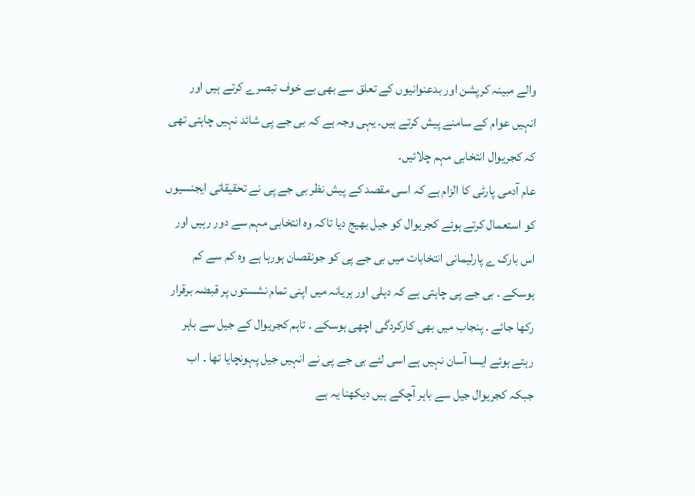والے مبینہ کرپشن اور بدعنوانیوں کے تعلق سے بھی بے خوف تبصرے کرتے ہیں اور انہیں عوام کے سامنے پیش کرتے ہیں۔ یہی وجہ ہے کہ بی جے پی شائد نہیں چاہتی تھی کہ کجریوال انتخابی مہم چلائیں۔
عام آدمی پارٹی کا الزام ہے کہ اسی مقصد کے پیش نظر بی جے پی نے تحقیقاتی ایجنسیوں کو استعمال کرتے ہوئے کجریوال کو جیل بھیج دیا تاکہ وہ انتخابی مہم سے دور رہیں اور اس بارک ے پارلیمانی انتخابات میں بی جے پی کو جونقصان ہورہا ہے وہ کم سے کم ہوسکے ۔ بی جے پی چاہتی ہے کہ دہلی اور ہریانہ میں اپنی تمام نشستوں پر قبضہ برقرار رکھا جائے ۔ پنجاب میں بھی کارکردگی اچھی ہوسکے ۔ تاہم کجریوال کے جیل سے باہر رہتے ہوئے ایسا آسان نہیں ہے اسی لئے بی جے پی نے انہیں جیل پہونچایا تھا ۔ اب جبکہ کجریوال جیل سے باہر آچکے ہیں دیکھنا یہ ہے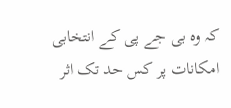کہ وہ بی جے پی کے انتخابی امکانات پر کس حد تک اثر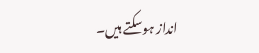انداز ہوسکتے ہیں۔